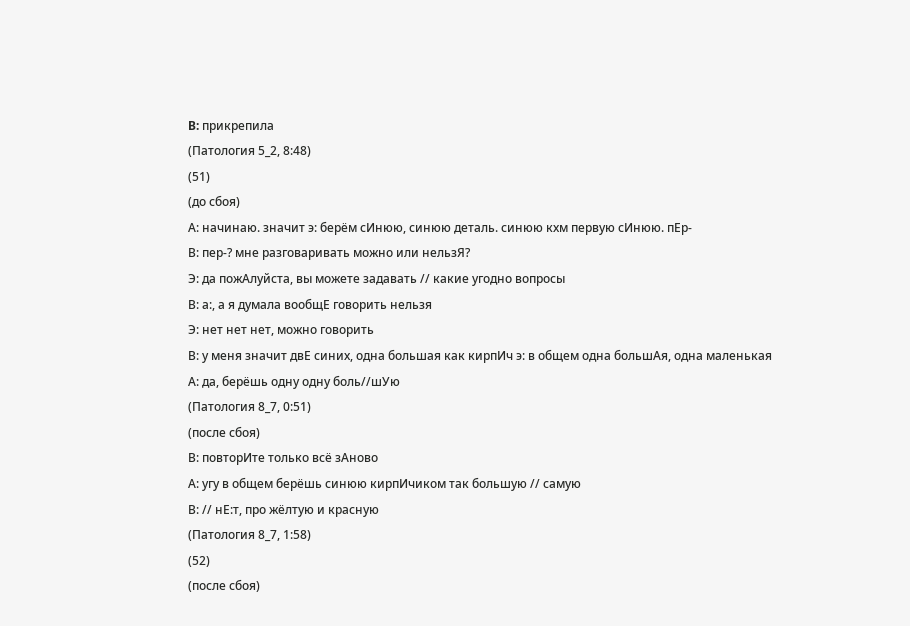B: прикрепила
(Патология 5_2, 8:48)
(51)
(до сбоя)
А: начинаю. значит э: берём сИнюю, синюю деталь. синюю кхм первую сИнюю. пЕр-
В: пер-? мне разговаривать можно или нельзЯ?
Э: да пожАлуйста, вы можете задавать // какие угодно вопросы
В: а:, а я думала вообщЕ говорить нельзя
Э: нет нет нет, можно говорить
В: у меня значит двЕ синих, одна большая как кирпИч э: в общем одна большАя, одна маленькая
А: да, берёшь одну одну боль//шУю
(Патология 8_7, 0:51)
(после сбоя)
В: повторИте только всё зАново
А: угу в общем берёшь синюю кирпИчиком так большую // самую
В: // нЕ:т, про жёлтую и красную
(Патология 8_7, 1:58)
(52)
(после сбоя)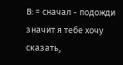В: = сначал - подожди значит я тебе хочу сказать,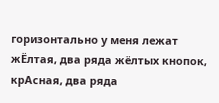горизонтально у меня лежат жЁлтая, два ряда жёлтых кнопок, крАсная, два ряда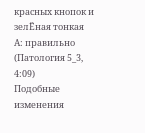красных кнопок и зелЁная тонкая
А: правильно
(Патология 5_3, 4:09)
Подобные изменения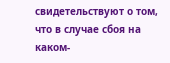свидетельствуют о том, что в случае сбоя на каком-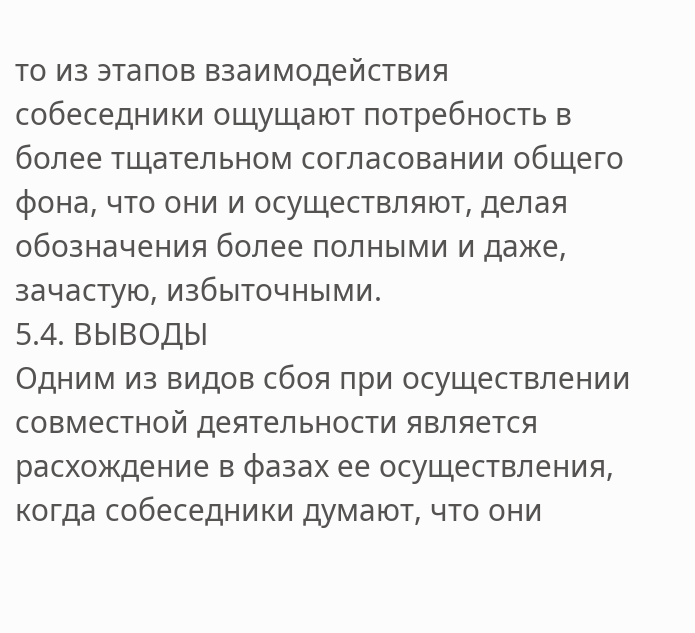то из этапов взаимодействия собеседники ощущают потребность в более тщательном согласовании общего фона, что они и осуществляют, делая обозначения более полными и даже, зачастую, избыточными.
5.4. ВЫВОДЫ
Одним из видов сбоя при осуществлении совместной деятельности является расхождение в фазах ее осуществления, когда собеседники думают, что они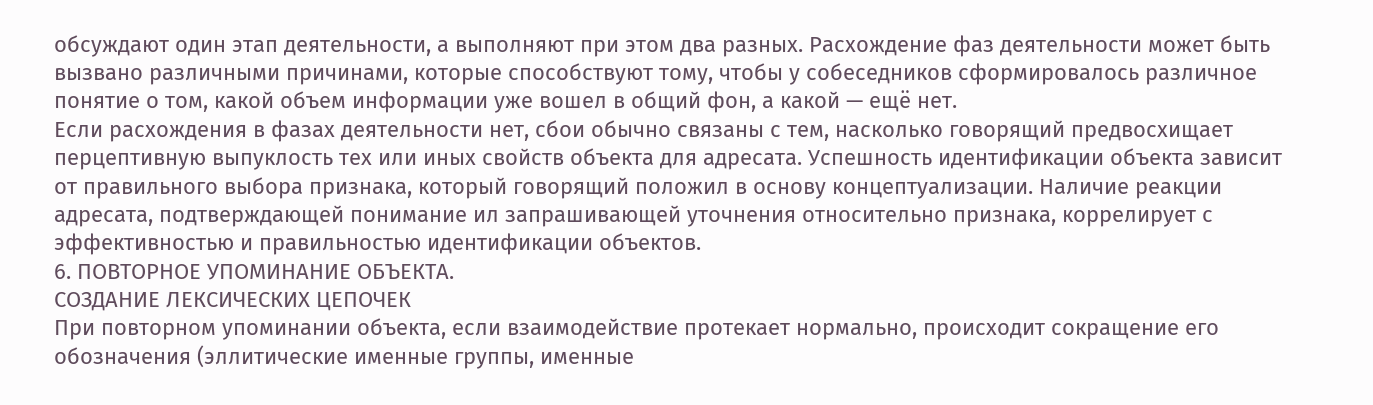обсуждают один этап деятельности, а выполняют при этом два разных. Расхождение фаз деятельности может быть вызвано различными причинами, которые способствуют тому, чтобы у собеседников сформировалось различное понятие о том, какой объем информации уже вошел в общий фон, а какой — ещё нет.
Если расхождения в фазах деятельности нет, сбои обычно связаны с тем, насколько говорящий предвосхищает перцептивную выпуклость тех или иных свойств объекта для адресата. Успешность идентификации объекта зависит от правильного выбора признака, который говорящий положил в основу концептуализации. Наличие реакции адресата, подтверждающей понимание ил запрашивающей уточнения относительно признака, коррелирует с эффективностью и правильностью идентификации объектов.
6. ПОВТОРНОЕ УПОМИНАНИЕ ОБЪЕКТА.
СОЗДАНИЕ ЛЕКСИЧЕСКИХ ЦЕПОЧЕК
При повторном упоминании объекта, если взаимодействие протекает нормально, происходит сокращение его обозначения (эллитические именные группы, именные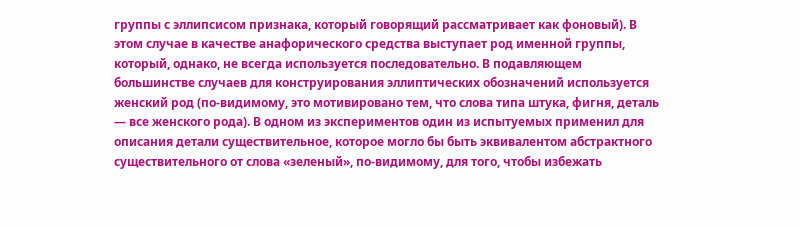группы с эллипсисом признака, который говорящий рассматривает как фоновый). В этом случае в качестве анафорического средства выступает род именной группы, который, однако, не всегда используется последовательно. В подавляющем большинстве случаев для конструирования эллиптических обозначений используется женский род (по-видимому, это мотивировано тем, что слова типа штука, фигня, деталь — все женского рода). В одном из экспериментов один из испытуемых применил для описания детали существительное, которое могло бы быть эквивалентом абстрактного существительного от слова «зеленый», по-видимому, для того, чтобы избежать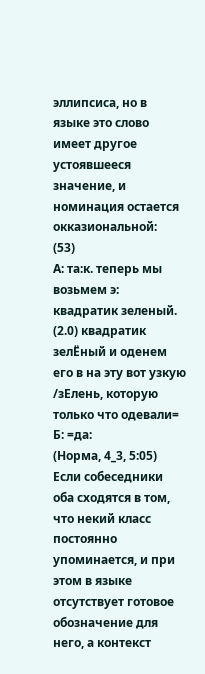эллипсиса, но в языке это слово имеет другое устоявшееся значение, и номинация остается окказиональной:
(53)
А: та:к. теперь мы возьмем э: квадратик зеленый. (2.0) квадратик зелЁный и оденем его в на эту вот узкую /зЕлень, которую только что одевали=
Б: =да:
(Норма, 4_3, 5:05)
Если собеседники оба сходятся в том, что некий класс постоянно упоминается, и при этом в языке отсутствует готовое обозначение для него, а контекст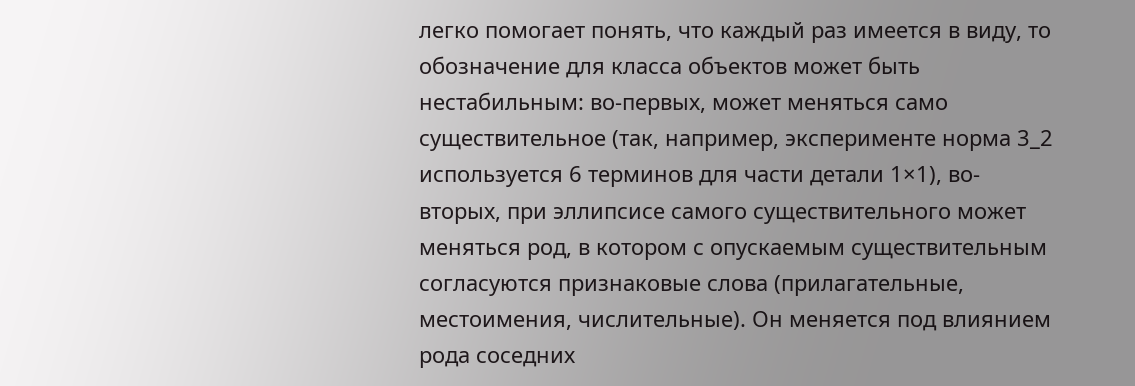легко помогает понять, что каждый раз имеется в виду, то обозначение для класса объектов может быть нестабильным: во-первых, может меняться само существительное (так, например, эксперименте норма 3_2 используется 6 терминов для части детали 1×1), во-вторых, при эллипсисе самого существительного может меняться род, в котором с опускаемым существительным согласуются признаковые слова (прилагательные, местоимения, числительные). Он меняется под влиянием рода соседних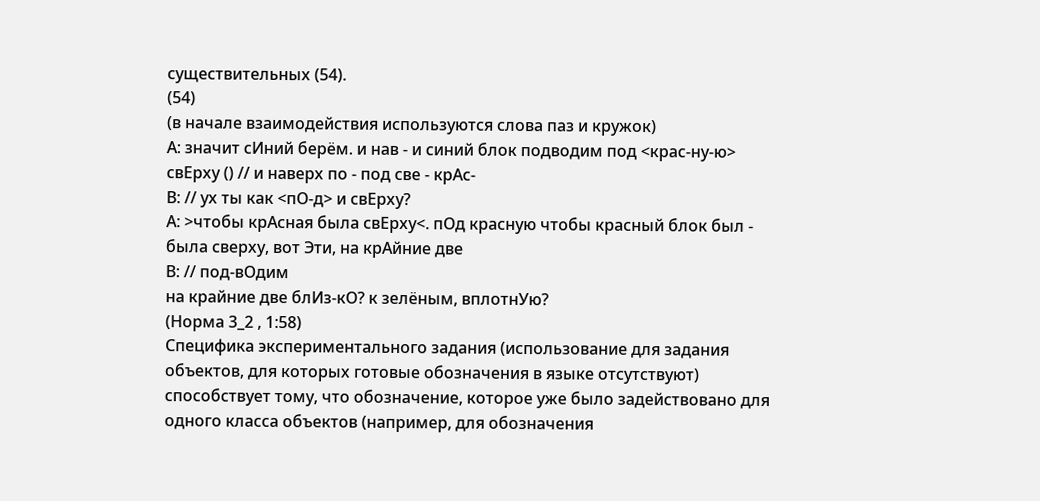существительных (54).
(54)
(в начале взаимодействия используются слова паз и кружок)
А: значит сИний берём. и нав - и синий блок подводим под <крас-ну-ю> свЕрху () // и наверх по - под све - крАс-
В: // ух ты как <пО-д> и свЕрху?
А: >чтобы крАсная была свЕрху<. пОд красную чтобы красный блок был - была сверху, вот Эти, на крАйние две
В: // под-вОдим
на крайние две блИз-кО? к зелёным, вплотнУю?
(Норма 3_2 , 1:58)
Специфика экспериментального задания (использование для задания объектов, для которых готовые обозначения в языке отсутствуют) способствует тому, что обозначение, которое уже было задействовано для одного класса объектов (например, для обозначения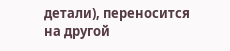детали), переносится на другой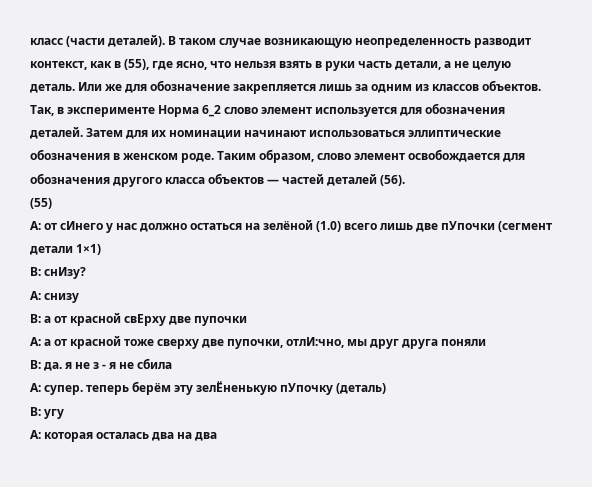класс (части деталей). В таком случае возникающую неопределенность разводит контекст, как в (55), где ясно, что нельзя взять в руки часть детали, а не целую деталь. Или же для обозначение закрепляется лишь за одним из классов объектов. Так, в эксперименте Норма 6_2 слово элемент используется для обозначения деталей. Затем для их номинации начинают использоваться эллиптические обозначения в женском роде. Таким образом, слово элемент освобождается для обозначения другого класса объектов — частей деталей (56).
(55)
А: от сИнего у нас должно остаться на зелёной (1.0) всего лишь две пУпочки (сегмент детали 1×1)
В: снИзу?
А: снизу
В: а от красной свЕрху две пупочки
А: а от красной тоже сверху две пупочки, отлИ:чно, мы друг друга поняли
В: да. я не з - я не сбила
А: супер. теперь берём эту зелЁненькую пУпочку (деталь)
В: угу
А: которая осталась два на два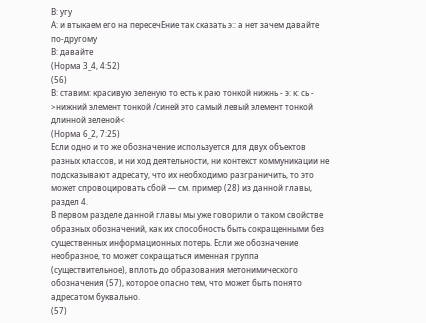В: угу
А: и втыкаем его на пересечЕние так сказать э:: а нет зачем давайте по-другому
В: давайте
(Норма 3_4, 4:52)
(56)
В: ставим: красивую зеленую то есть к раю тонкой нижнь - э: к: сь - >нижний элемент тонкой /синей это самый левый элемент тонкой длинной зеленой<
(Норма 6_2, 7:25)
Если одно и то же обозначение используется для двух объектов разных классов, и ни ход деятельности, ни контекст коммуникации не подсказывают адресату, что их необходимо разграничить, то это может спровоцировать сбой — см. пример (28) из данной главы, раздел 4.
В первом разделе данной главы мы уже говорили о таком свойстве образных обозначений, как их способность быть сокращенными без существенных информационных потерь. Если же обозначение необразное, то может сокращаться именная группа (существительное), вплоть до образования метонимического обозначения (57), которое опасно тем, что может быть понято адресатом буквально.
(57)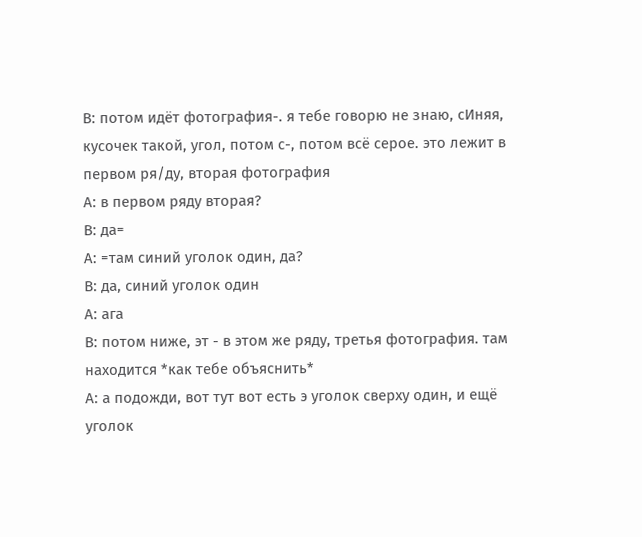В: потом идёт фотография-. я тебе говорю не знаю, сИняя, кусочек такой, угол, потом с-, потом всё серое. это лежит в первом ря/ду, вторая фотография
А: в первом ряду вторая?
В: да=
А: =там синий уголок один, да?
В: да, синий уголок один
А: ага
В: потом ниже, эт - в этом же ряду, третья фотография. там находится *как тебе объяснить*
А: а подожди, вот тут вот есть э уголок сверху один, и ещё уголок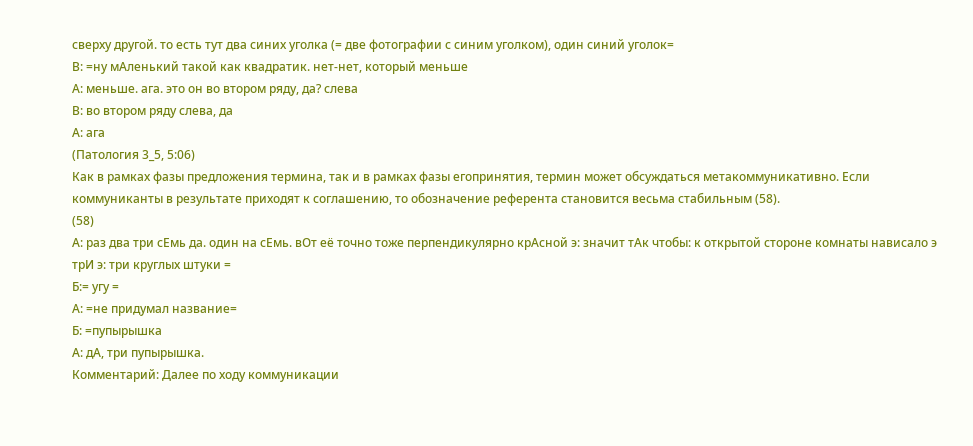сверху другой. то есть тут два синих уголка (= две фотографии с синим уголком), один синий уголок=
В: =ну мАленький такой как квадратик. нет-нет, который меньше
А: меньше. ага. это он во втором ряду, да? слева
В: во втором ряду слева, да
А: ага
(Патология 3_5, 5:06)
Как в рамках фазы предложения термина, так и в рамках фазы егопринятия, термин может обсуждаться метакоммуникативно. Если коммуниканты в результате приходят к соглашению, то обозначение референта становится весьма стабильным (58).
(58)
А: раз два три сЕмь да. один на сЕмь. вОт её точно тоже перпендикулярно крАсной э: значит тАк чтобы: к открытой стороне комнаты нависало э трИ э: три круглых штуки =
Б:= угу =
А: =не придумал название=
Б: =пупырышка
А: дА, три пупырышка.
Комментарий: Далее по ходу коммуникации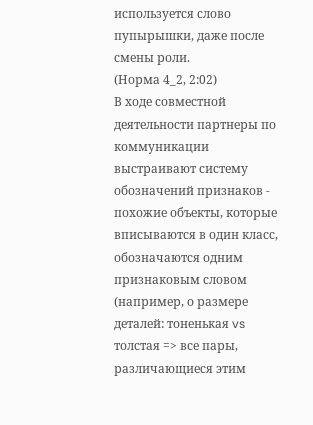используется слово пупырышки, даже после смены роли.
(Норма 4_2, 2:02)
В ходе совместной деятельности партнеры по коммуникации выстраивают систему обозначений признаков - похожие объекты, которые вписываются в один класс, обозначаются одним признаковым словом (например, о размере деталей: тоненькая vs толстая => все пары, различающиеся этим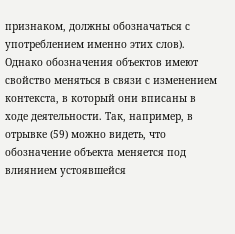признаком, должны обозначаться с употреблением именно этих слов). Однако обозначения объектов имеют свойство меняться в связи с изменением контекста, в который они вписаны в ходе деятельности. Так, например, в отрывке (59) можно видеть, что обозначение объекта меняется под влиянием устоявшейся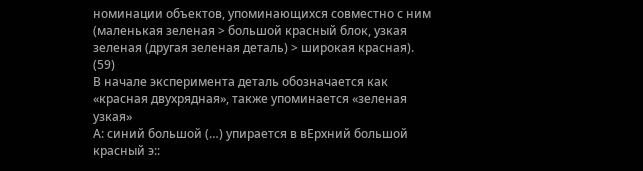номинации объектов, упоминающихся совместно с ним (маленькая зеленая > большой красный блок, узкая зеленая (другая зеленая деталь) > широкая красная).
(59)
В начале эксперимента деталь обозначается как «красная двухрядная», также упоминается «зеленая узкая»
А: синий большой (…) упирается в вЕрхний большой красный э::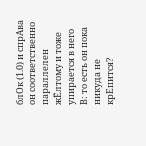блОк (1.0) и спрАва он соответственно параллелен жЁлтому и тоже упирается в него
В: то есть он пока никуда не крЕпится?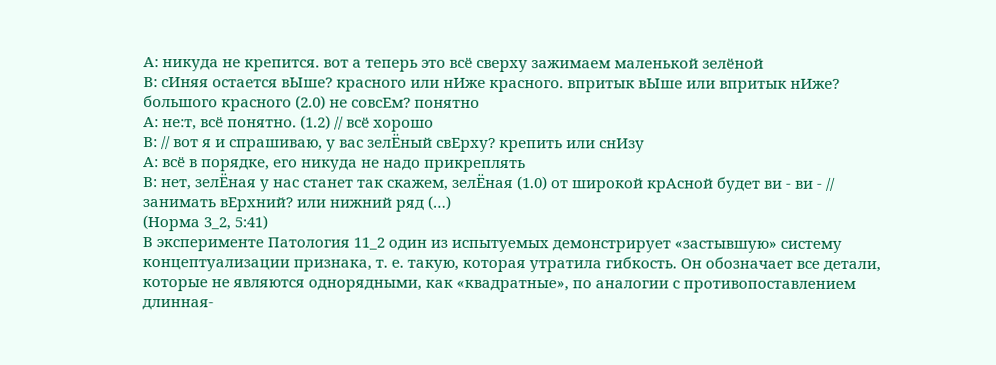А: никуда не крепится. вот а теперь это всё сверху зажимаем маленькой зелёной
В: сИняя остается вЫше? красного или нИже красного. впритык вЫше или впритык нИже? большого красного (2.0) не совсЕм? понятно
А: не:т, всё понятно. (1.2) // всё хорошо
В: // вот я и спрашиваю, у вас зелЁный свЕрху? крепить или снИзу
А: всё в порядке, его никуда не надо прикреплять
В: нет, зелЁная у нас станет так скажем, зелЁная (1.0) от широкой крАсной будет ви - ви - // занимать вЕрхний? или нижний ряд (…)
(Норма 3_2, 5:41)
В эксперименте Патология 11_2 один из испытуемых демонстрирует «застывшую» систему концептуализации признака, т. е. такую, которая утратила гибкость. Он обозначает все детали, которые не являются однорядными, как «квадратные», по аналогии с противопоставлением длинная-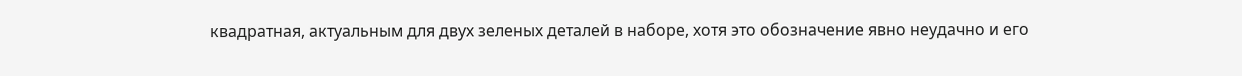квадратная, актуальным для двух зеленых деталей в наборе, хотя это обозначение явно неудачно и его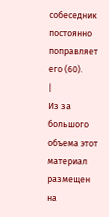собеседник постоянно поправляет его (60).
|
Из за большого объема этот материал размещен на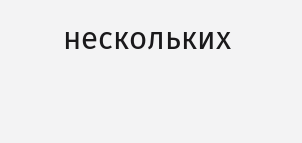нескольких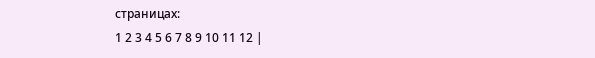страницах:
1 2 3 4 5 6 7 8 9 10 11 12 |